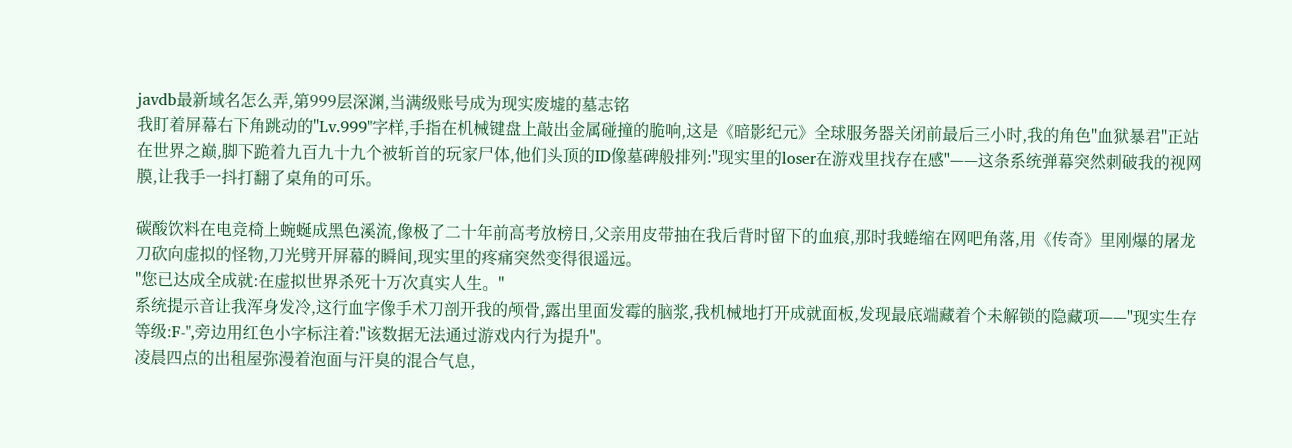javdb最新域名怎么弄,第999层深渊,当满级账号成为现实废墟的墓志铭
我盯着屏幕右下角跳动的"Lv.999"字样,手指在机械键盘上敲出金属碰撞的脆响,这是《暗影纪元》全球服务器关闭前最后三小时,我的角色"血狱暴君"正站在世界之巅,脚下跪着九百九十九个被斩首的玩家尸体,他们头顶的ID像墓碑般排列:"现实里的loser在游戏里找存在感"——这条系统弹幕突然刺破我的视网膜,让我手一抖打翻了桌角的可乐。

碳酸饮料在电竞椅上蜿蜒成黑色溪流,像极了二十年前高考放榜日,父亲用皮带抽在我后背时留下的血痕,那时我蜷缩在网吧角落,用《传奇》里刚爆的屠龙刀砍向虚拟的怪物,刀光劈开屏幕的瞬间,现实里的疼痛突然变得很遥远。
"您已达成全成就:在虚拟世界杀死十万次真实人生。"
系统提示音让我浑身发冷,这行血字像手术刀剖开我的颅骨,露出里面发霉的脑浆,我机械地打开成就面板,发现最底端藏着个未解锁的隐藏项——"现实生存等级:F-",旁边用红色小字标注着:"该数据无法通过游戏内行为提升"。
凌晨四点的出租屋弥漫着泡面与汗臭的混合气息,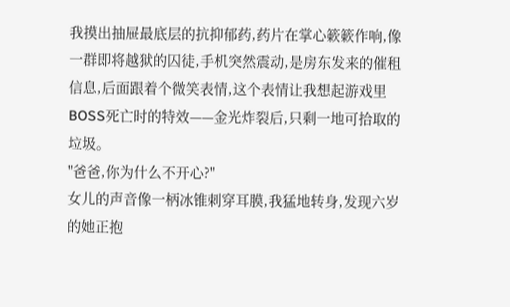我摸出抽屉最底层的抗抑郁药,药片在掌心簌簌作响,像一群即将越狱的囚徒,手机突然震动,是房东发来的催租信息,后面跟着个微笑表情,这个表情让我想起游戏里BOSS死亡时的特效——金光炸裂后,只剩一地可拾取的垃圾。
"爸爸,你为什么不开心?"
女儿的声音像一柄冰锥刺穿耳膜,我猛地转身,发现六岁的她正抱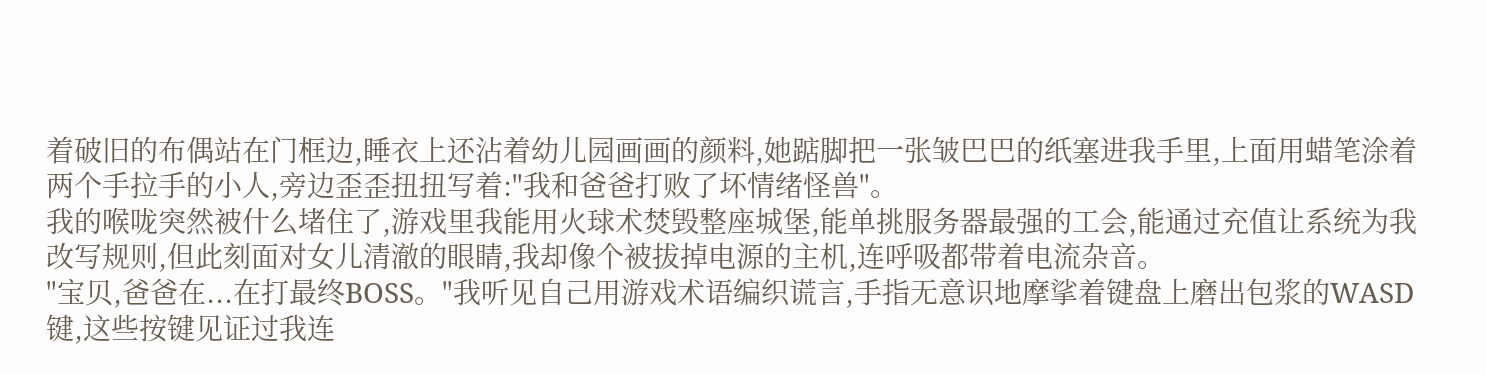着破旧的布偶站在门框边,睡衣上还沾着幼儿园画画的颜料,她踮脚把一张皱巴巴的纸塞进我手里,上面用蜡笔涂着两个手拉手的小人,旁边歪歪扭扭写着:"我和爸爸打败了坏情绪怪兽"。
我的喉咙突然被什么堵住了,游戏里我能用火球术焚毁整座城堡,能单挑服务器最强的工会,能通过充值让系统为我改写规则,但此刻面对女儿清澈的眼睛,我却像个被拔掉电源的主机,连呼吸都带着电流杂音。
"宝贝,爸爸在...在打最终BOSS。"我听见自己用游戏术语编织谎言,手指无意识地摩挲着键盘上磨出包浆的WASD键,这些按键见证过我连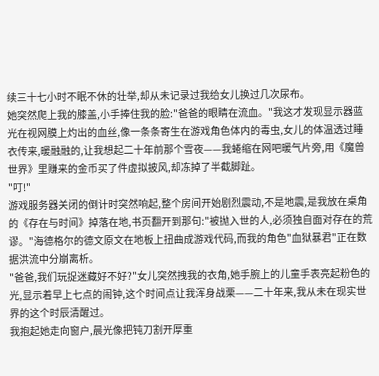续三十七小时不眠不休的壮举,却从未记录过我给女儿换过几次尿布。
她突然爬上我的膝盖,小手捧住我的脸:"爸爸的眼睛在流血。"我这才发现显示器蓝光在视网膜上灼出的血丝,像一条条寄生在游戏角色体内的毒虫,女儿的体温透过睡衣传来,暖融融的,让我想起二十年前那个雪夜——我蜷缩在网吧暖气片旁,用《魔兽世界》里赚来的金币买了件虚拟披风,却冻掉了半截脚趾。
"叮!"
游戏服务器关闭的倒计时突然响起,整个房间开始剧烈震动,不是地震,是我放在桌角的《存在与时间》掉落在地,书页翻开到那句:"被抛入世的人,必须独自面对存在的荒谬。"海德格尔的德文原文在地板上扭曲成游戏代码,而我的角色"血狱暴君"正在数据洪流中分崩离析。
"爸爸,我们玩捉迷藏好不好?"女儿突然拽我的衣角,她手腕上的儿童手表亮起粉色的光,显示着早上七点的闹钟,这个时间点让我浑身战栗——二十年来,我从未在现实世界的这个时辰清醒过。
我抱起她走向窗户,晨光像把钝刀割开厚重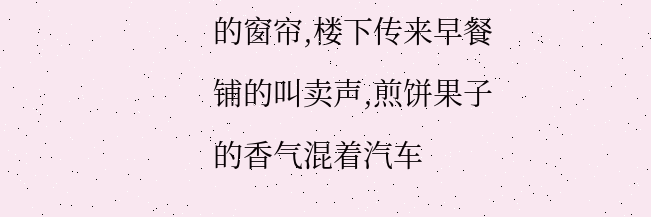的窗帘,楼下传来早餐铺的叫卖声,煎饼果子的香气混着汽车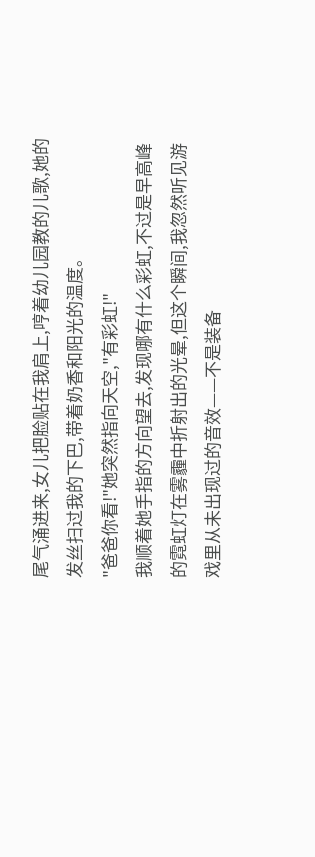尾气涌进来,女儿把脸贴在我肩上,哼着幼儿园教的儿歌,她的发丝扫过我的下巴,带着奶香和阳光的温度。
"爸爸你看!"她突然指向天空,"有彩虹!"
我顺着她手指的方向望去,发现哪有什么彩虹,不过是早高峰的霓虹灯在雾霾中折射出的光晕,但这个瞬间,我忽然听见游戏里从未出现过的音效——不是装备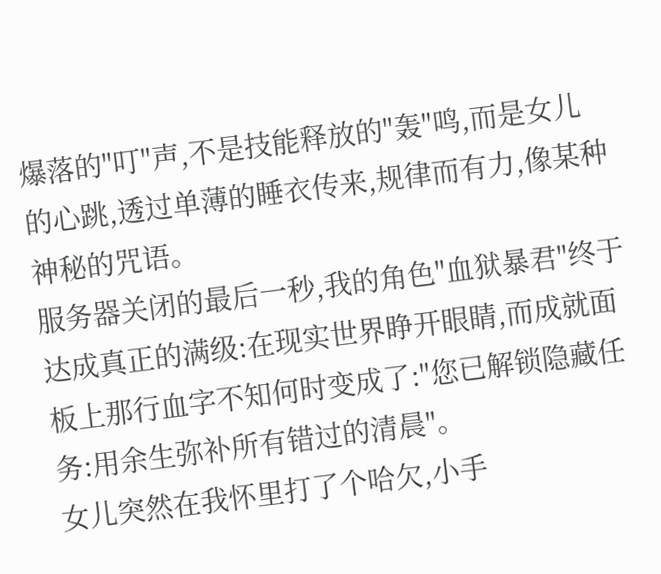爆落的"叮"声,不是技能释放的"轰"鸣,而是女儿的心跳,透过单薄的睡衣传来,规律而有力,像某种神秘的咒语。
服务器关闭的最后一秒,我的角色"血狱暴君"终于达成真正的满级:在现实世界睁开眼睛,而成就面板上那行血字不知何时变成了:"您已解锁隐藏任务:用余生弥补所有错过的清晨"。
女儿突然在我怀里打了个哈欠,小手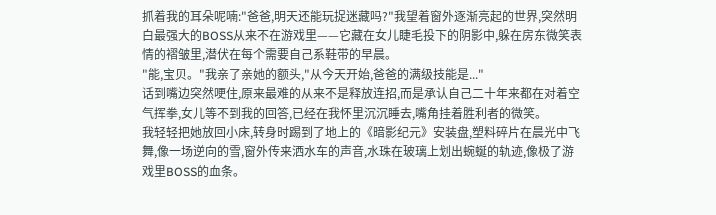抓着我的耳朵呢喃:"爸爸,明天还能玩捉迷藏吗?"我望着窗外逐渐亮起的世界,突然明白最强大的BOSS从来不在游戏里——它藏在女儿睫毛投下的阴影中,躲在房东微笑表情的褶皱里,潜伏在每个需要自己系鞋带的早晨。
"能,宝贝。"我亲了亲她的额头,"从今天开始,爸爸的满级技能是..."
话到嘴边突然哽住,原来最难的从来不是释放连招,而是承认自己二十年来都在对着空气挥拳,女儿等不到我的回答,已经在我怀里沉沉睡去,嘴角挂着胜利者的微笑。
我轻轻把她放回小床,转身时踢到了地上的《暗影纪元》安装盘,塑料碎片在晨光中飞舞,像一场逆向的雪,窗外传来洒水车的声音,水珠在玻璃上划出蜿蜒的轨迹,像极了游戏里BOSS的血条。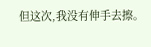但这次,我没有伸手去擦。